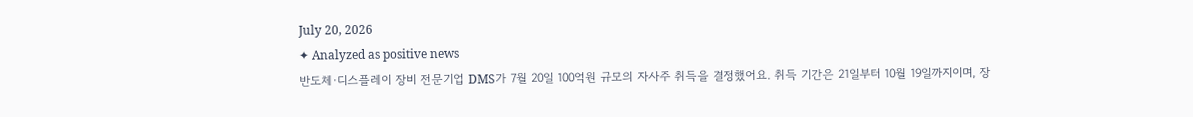July 20, 2026
✦ Analyzed as positive news
반도체·디스플레이 장비 전문기업 DMS가 7월 20일 100억원 규모의 자사주 취득을 결정했어요. 취득 기간은 21일부터 10월 19일까지이며, 장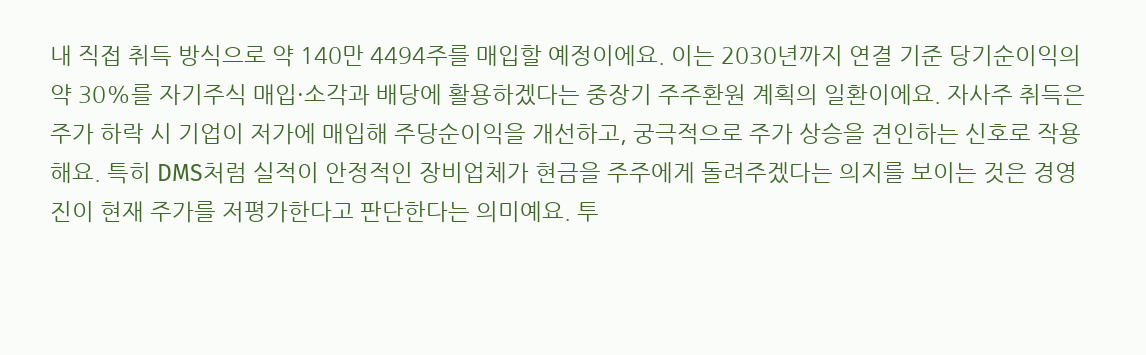내 직접 취득 방식으로 약 140만 4494주를 매입할 예정이에요. 이는 2030년까지 연결 기준 당기순이익의 약 30%를 자기주식 매입·소각과 배당에 활용하겠다는 중장기 주주환원 계획의 일환이에요. 자사주 취득은 주가 하락 시 기업이 저가에 매입해 주당순이익을 개선하고, 궁극적으로 주가 상승을 견인하는 신호로 작용해요. 특히 DMS처럼 실적이 안정적인 장비업체가 현금을 주주에게 돌려주겠다는 의지를 보이는 것은 경영진이 현재 주가를 저평가한다고 판단한다는 의미예요. 투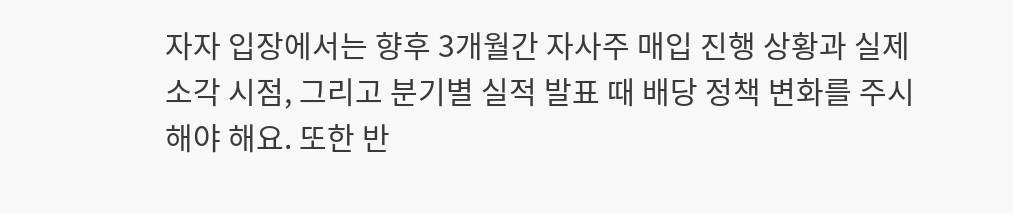자자 입장에서는 향후 3개월간 자사주 매입 진행 상황과 실제 소각 시점, 그리고 분기별 실적 발표 때 배당 정책 변화를 주시해야 해요. 또한 반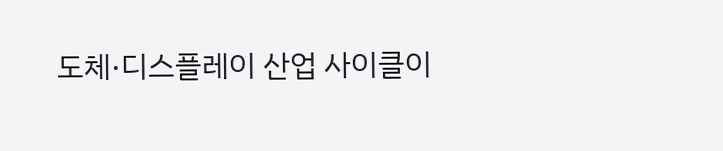도체·디스플레이 산업 사이클이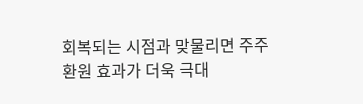회복되는 시점과 맞물리면 주주환원 효과가 더욱 극대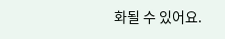화될 수 있어요.